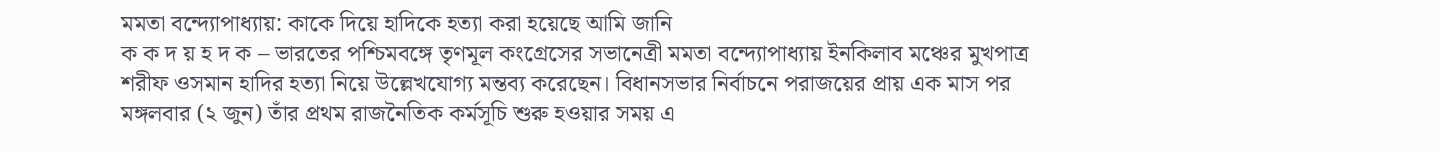মমতা বন্দ্যোপাধ্যায়: কাকে দিয়ে হাদিকে হত্যা করা হয়েছে আমি জানি
ক ক দ য় হ দ ক – ভারতের পশ্চিমবঙ্গে তৃণমূল কংগ্রেসের সভানেত্রী মমতা বন্দ্যোপাধ্যায় ইনকিলাব মঞ্চের মুখপাত্র শরীফ ওসমান হাদির হত্যা নিয়ে উল্লেখযোগ্য মন্তব্য করেছেন। বিধানসভার নির্বাচনে পরাজয়ের প্রায় এক মাস পর মঙ্গলবার (২ জুন) তাঁর প্রথম রাজনৈতিক কর্মসূচি শুরু হওয়ার সময় এ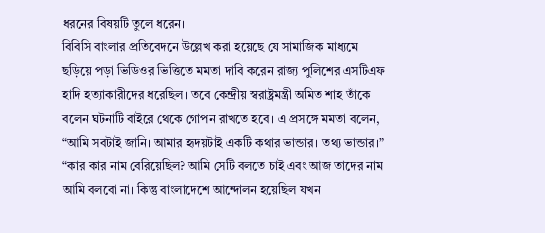ধরনের বিষয়টি তুলে ধরেন।
বিবিসি বাংলার প্রতিবেদনে উল্লেখ করা হয়েছে যে সামাজিক মাধ্যমে ছড়িয়ে পড়া ভিডিওর ভিত্তিতে মমতা দাবি করেন রাজ্য পুলিশের এসটিএফ হাদি হত্যাকারীদের ধরেছিল। তবে কেন্দ্রীয় স্বরাষ্ট্রমন্ত্রী অমিত শাহ তাঁকে বলেন ঘটনাটি বাইরে থেকে গোপন রাখতে হবে। এ প্রসঙ্গে মমতা বলেন, “আমি সবটাই জানি। আমার হৃদয়টাই একটি কথার ভান্ডার। তথ্য ভান্ডার।”
“কার কার নাম বেরিয়েছিল? আমি সেটি বলতে চাই এবং আজ তাদের নাম আমি বলবো না। কিন্তু বাংলাদেশে আন্দোলন হয়েছিল যখন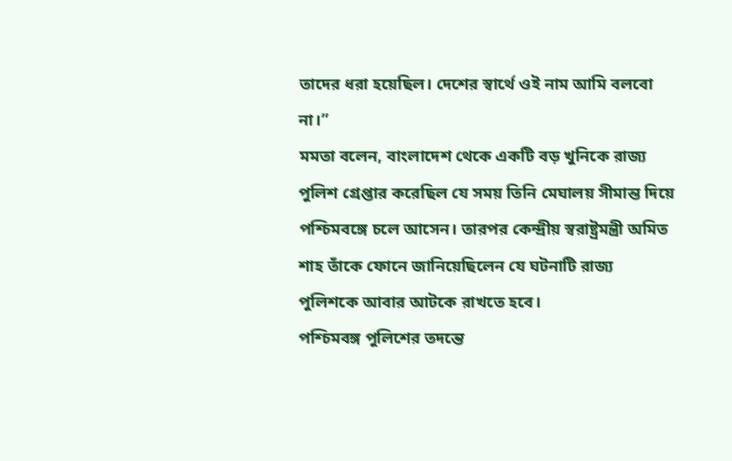তাদের ধরা হয়েছিল। দেশের স্বার্থে ওই নাম আমি বলবো না।”
মমতা বলেন, বাংলাদেশ থেকে একটি বড় খুনিকে রাজ্য পুলিশ গ্রেপ্তার করেছিল যে সময় তিনি মেঘালয় সীমান্ত দিয়ে পশ্চিমবঙ্গে চলে আসেন। তারপর কেন্দ্রীয় স্বরাষ্ট্রমন্ত্রী অমিত শাহ তাঁকে ফোনে জানিয়েছিলেন যে ঘটনাটি রাজ্য পুলিশকে আবার আটকে রাখতে হবে।
পশ্চিমবঙ্গ পুলিশের তদন্তে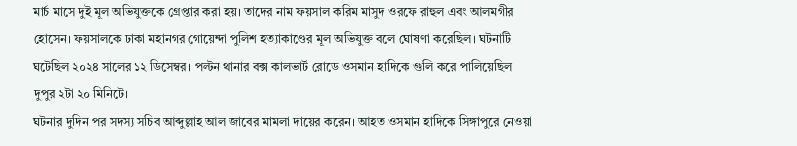মার্চ মাসে দুই মূল অভিযুক্তকে গ্রেপ্তার করা হয়। তাদের নাম ফয়সাল করিম মাসুদ ওরফে রাহুল এবং আলমগীর হোসেন। ফয়সালকে ঢাকা মহানগর গোয়েন্দা পুলিশ হত্যাকাণ্ডের মূল অভিযুক্ত বলে ঘোষণা করেছিল। ঘটনাটি ঘটেছিল ২০২৪ সালের ১২ ডিসেম্বর। পল্টন থানার বক্স কালভার্ট রোডে ওসমান হাদিকে গুলি করে পালিয়েছিল দুপুর ২টা ২০ মিনিটে।
ঘটনার দুদিন পর সদস্য সচিব আব্দুল্লাহ আল জাবের মামলা দায়ের করেন। আহত ওসমান হাদিকে সিঙ্গাপুরে নেওয়া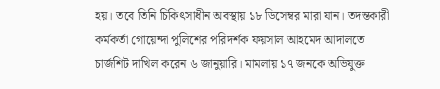হয়। তবে তিনি চিকিৎসাধীন অবস্থায় ১৮ ডিসেম্বর মারা যান। তদন্তকারী কর্মকর্তা গোয়েন্দা পুলিশের পরিদর্শক ফয়সাল আহমেদ আদালতে চার্জশিট দাখিল করেন ৬ জানুয়ারি। মামলায় ১৭ জনকে অভিযুক্ত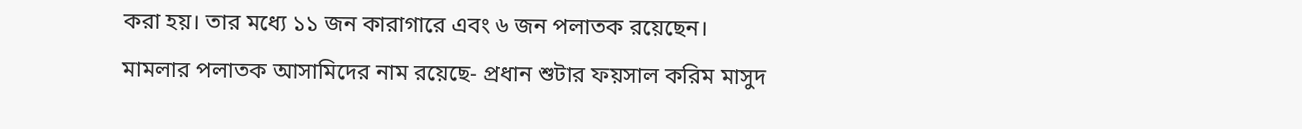করা হয়। তার মধ্যে ১১ জন কারাগারে এবং ৬ জন পলাতক রয়েছেন।
মামলার পলাতক আসামিদের নাম রয়েছে- প্রধান শুটার ফয়সাল করিম মাসুদ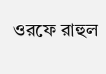ওরফে রাহুল